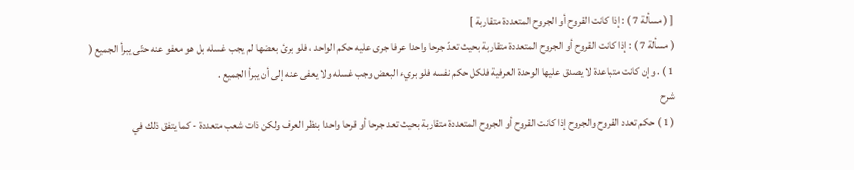[ ( مسألة 7 ) : إذا كانت القروح أو الجروح المتعددة متقاربة ]
( مسألة 7 ) : إذا كانت القروح أو الجروح المتعددة متقاربة بحيث تعدّ جرحا واحدا عرفا جرى عليه حكم الواحد ، فلو برئ بعضها لم يجب غسله بل هو معفو عنه حتّى يبرأ الجميع ( 1 ) . وإن كانت متباعدة لا يصدق عليها الوحدة العرفية فلكل حكم نفسه فلو بريء البعض وجب غسله ولا يعفى عنه إلى أن يبرأ الجميع .
شرح
( 1 ) حكم تعدد القروح والجروح إذا كانت القروح أو الجروح المتعددة متقاربة بحيث تعد جرحا أو قرحا واحدا بنظر العرف ولكن ذات شعب متعددة - كما يتفق ذلك في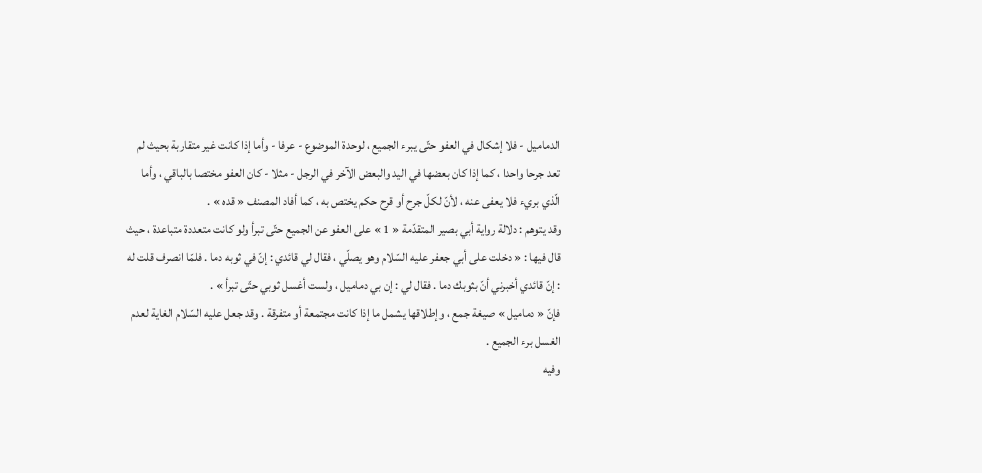الدماميل - فلا إشكال في العفو حتّى يبرء الجميع ، لوحدة الموضوع - عرفا - وأما إذا كانت غير متقاربة بحيث لم تعد جرحا واحدا ، كما إذا كان بعضها في اليد والبعض الآخر في الرجل - مثلا - كان العفو مختصا بالباقي ، وأما الّذي بريء فلا يعفى عنه ، لأنّ لكلّ جرح أو قرح حكم يختص به ، كما أفاد المصنف « قده » .
وقد يتوهم : دلالة رواية أبي بصير المتقدّمة « 1 » على العفو عن الجميع حتّى تبرأ ولو كانت متعددة متباعدة ، حيث قال فيها : « دخلت على أبي جعفر عليه السّلام وهو يصلّي ، فقال لي قائدي : إنّ في ثوبه دما . فلمّا انصرف قلت له : إنّ قائدي أخبرني أنّ بثوبك دما . فقال لي : إن بي دماميل ، ولست أغسل ثوبي حتّى تبرأ » .
فإنّ « دماميل » صيغة جمع ، وإطلاقها يشمل ما إذا كانت مجتمعة أو متفرقة . وقد جعل عليه السّلام الغاية لعدم الغسل برء الجميع .
وفيه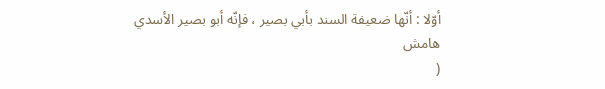أوّلا : أنّها ضعيفة السند بأبي بصير ، فإنّه أبو بصير الأسدي
هامش
(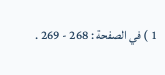1 ) في الصفحة : 268 - 269 .